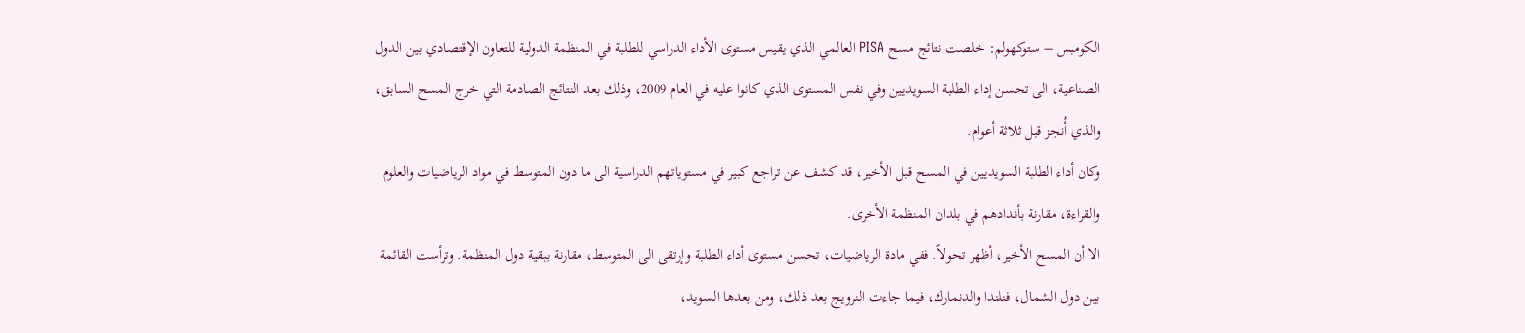الكومبس – ستوكهولم: خلصت نتائج مسح PISA العالمي الذي يقيس مستوى الأداء الدراسي للطلبة في المنظمة الدولية للتعاون الإقتصادي بين الدول الصناعية، الى تحسن إداء الطلبة السويديين وفي نفس المستوى الذي كانوا عليه في العام 2009، وذلك بعد النتائج الصادمة التي خرج المسح السابق، والذي أُنجز قبل ثلاثة أعوام.
وكان أداء الطلبة السويديين في المسح قبل الأخير، قد كشف عن تراجع كبير في مستوياتهم الدراسية الى ما دون المتوسط في مواد الرياضيات والعلوم والقراءة، مقارنة بأندادهم في بلدان المنظمة الأخرى.
الا أن المسح الأخير، أظهر تحولاً. ففي مادة الرياضيات، تحسن مستوى أداء الطلبة وإرتقى الى المتوسط، مقارنة ببقية دول المنظمة. وترأست القائمة بين دول الشمال، فنلندا والدنمارك، فيما جاءت النرويج بعد ذلك، ومن بعدها السويد،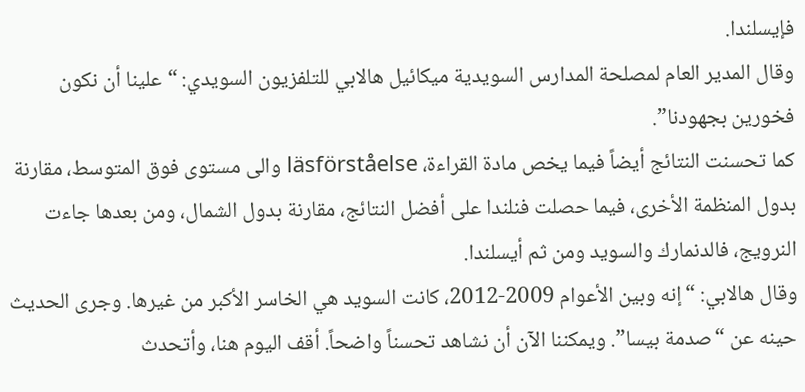فإيسلندا.
وقال المدير العام لمصلحة المدارس السويدية ميكائيل هالابي للتلفزيون السويدي: “علينا أن نكون فخورين بجهودنا”.
كما تحسنت النتائج أيضاً فيما يخص مادة القراءة، läsförståelse والى مستوى فوق المتوسط، مقارنة بدول المنظمة الأخرى، فيما حصلت فنلندا على أفضل النتائج، مقارنة بدول الشمال، ومن بعدها جاءت النرويج، فالدنمارك والسويد ومن ثم أيسلندا.
وقال هالابي: “إنه وبين الأعوام 2009-2012، كانت السويد هي الخاسر الأكبر من غيرها. وجرى الحديث حينه عن “صدمة بيسا”. ويمكننا الآن أن نشاهد تحسناً واضحاً. أقف اليوم هنا، وأتحدث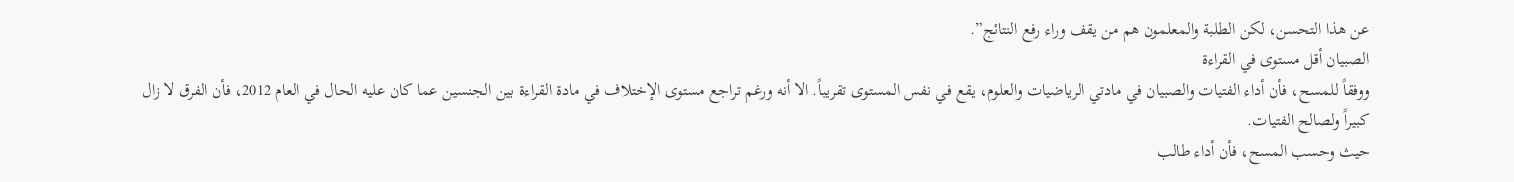عن هذا التحسن، لكن الطلبة والمعلمون هم من يقف وراء رفع النتائج”.
الصبيان أقل مستوى في القراءة
ووفقاً للمسح، فأن أداء الفتيات والصبيان في مادتي الرياضيات والعلوم، يقع في نفس المستوى تقريباً. الا أنه ورغم تراجع مستوى الإختلاف في مادة القراءة بين الجنسين عما كان عليه الحال في العام 2012، فأن الفرق لا زال كبيراً ولصالح الفتيات.
حيث وحسب المسح، فأن أداء طالب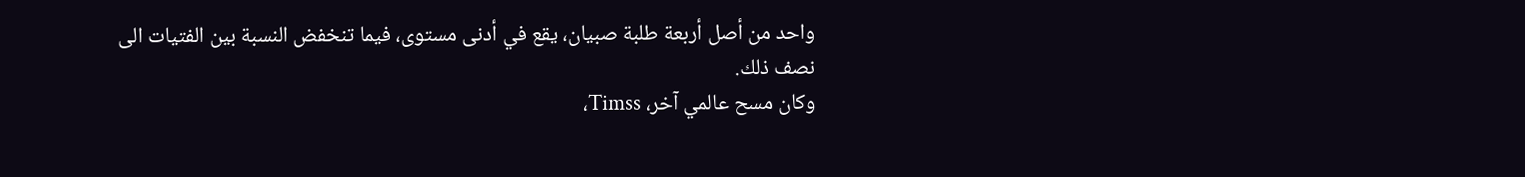واحد من أصل أربعة طلبة صبيان، يقع في أدنى مستوى، فيما تنخفض النسبة بين الفتيات الى نصف ذلك.
وكان مسح عالمي آخر، Timss،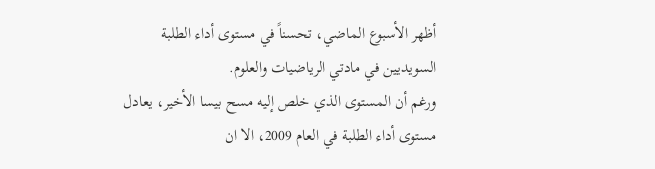أظهر الأسبوع الماضي، تحسناً في مستوى أداء الطلبة السويديين في مادتي الرياضيات والعلوم.
ورغم أن المستوى الذي خلص إليه مسح بيسا الأخير، يعادل مستوى أداء الطلبة في العام 2009، الا ان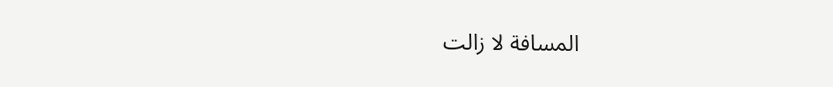المسافة لا زالت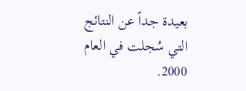بعيدة جداً عن النتائج التي سُجلت في العام 2000.